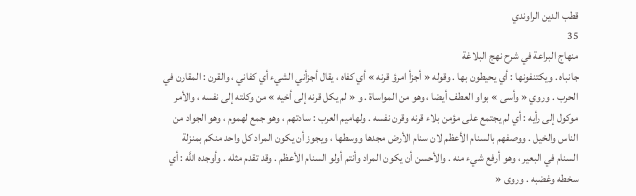قطب الدين الراوندي
35
منهاج البراعة في شرح نهج البلاغة
جانباه . ويكتنفونها : أي يحيطون بها . وقوله « أجزأ امرؤ قرنه » أي كفاه ، يقال أجزأني الشيء أي كفاني ، والقرن : المقارن في الحرب . وروي « وأسى » بواو العطف أيضا ، وهو من المواساة . و « لم يكل قرنه إلى أخيه » من وكلته إلى نفسه ، والأمر موكول إلى رأيه : أي لم يجتمع على مؤمن بلاء قرنه وقرن نفسه . ولهاميم العرب : سادتهم ، وهو جمع لهموم ، وهو الجواد من الناس والخيل . ووصفهم بالسنام الأعظم لان سنام الأرض مجدها ووسطها ، ويجوز أن يكون المراد كل واحد منكم بمنزلة السنام في البعير ، وهو أرفع شيء منه . والأحسن أن يكون المراد وأنتم أولو السنام الأعظم . وقد تقدم مثله . وأوجده اللَّه : أي سخطه وغضبه . وروى «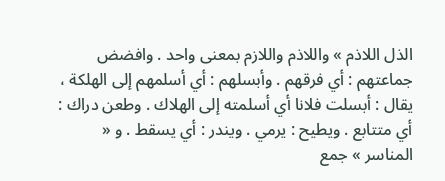الذل اللاذم » واللاذم واللازم بمعنى واحد . وافضض جماعتهم : أي فرقهم . وأبسلهم : أي أسلمهم إلى الهلكة ، يقال : أبسلت فلانا أي أسلمته إلى الهلاك . وطعن دراك : أي متتابع . ويطيح : يرمي . ويندر : أي يسقط . و « المناسر » جمع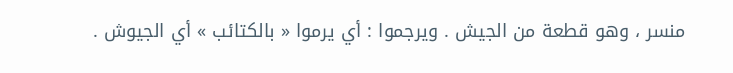منسر ، وهو قطعة من الجيش . ويرجموا : أي يرموا « بالكتائب » أي الجيوش .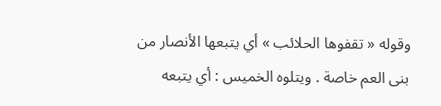وقوله « تقفوها الحلائب » أي يتبعها الأنصار من بنى العم خاصة . ويتلوه الخميس : أي يتبعه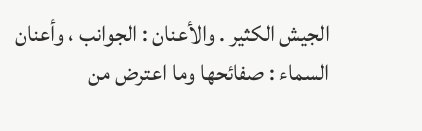الجيش الكثير . والأعنان : الجوانب ، وأعنان السماء : صفائحها وما اعترض من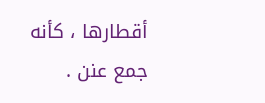أقطارها ، كأنه جمع عنن .